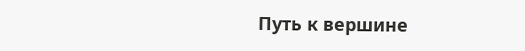Путь к вершине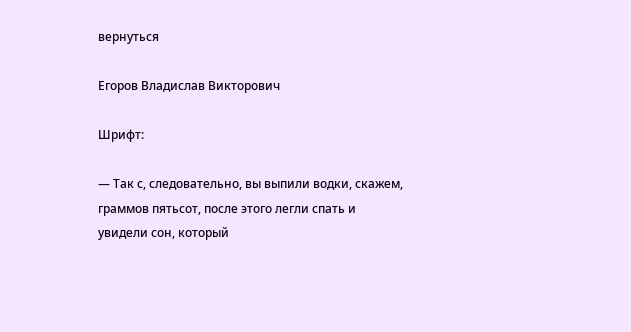вернуться

Егоров Владислав Викторович

Шрифт:

— Так с, следовательно, вы выпили водки, скажем, граммов пятьсот, после этого легли спать и увидели сон, который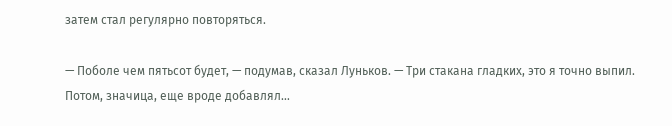затем стал регулярно повторяться.

— Поболе чем пятьсот будет, — подумав, сказал Луньков. — Три стакана гладких, это я точно выпил. Потом, значица, еще вроде добавлял…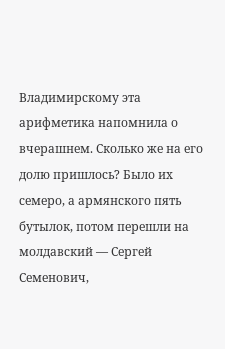Владимирскому эта арифметика напомнила о вчерашнем. Сколько же на его долю пришлось? Было их семеро, а армянского пять бутылок, потом перешли на молдавский — Сергей Семенович,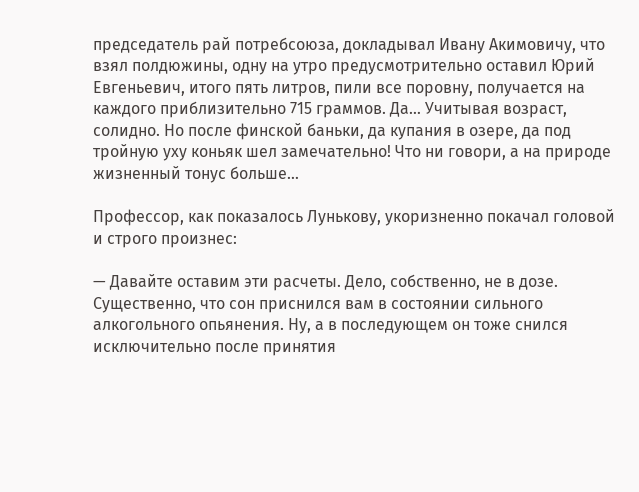председатель рай потребсоюза, докладывал Ивану Акимовичу, что взял полдюжины, одну на утро предусмотрительно оставил Юрий Евгеньевич, итого пять литров, пили все поровну, получается на каждого приблизительно 715 граммов. Да… Учитывая возраст, солидно. Но после финской баньки, да купания в озере, да под тройную уху коньяк шел замечательно! Что ни говори, а на природе жизненный тонус больше…

Профессор, как показалось Лунькову, укоризненно покачал головой и строго произнес:

— Давайте оставим эти расчеты. Дело, собственно, не в дозе. Существенно, что сон приснился вам в состоянии сильного алкогольного опьянения. Ну, а в последующем он тоже снился исключительно после принятия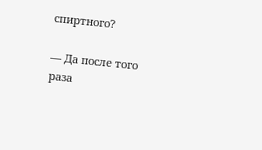спиртного?

— Да после того раза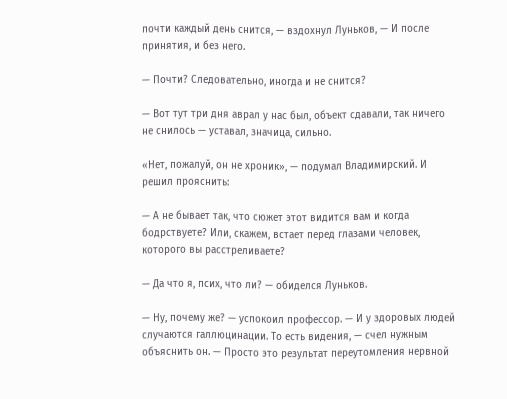почти каждый день снится, — вздохнул Луньков, — И после принятия, и без него.

— Почти? Следовательно, иногда и не снится?

— Вот тут три дня аврал у нас был, объект сдавали, так ничего не снилось — уставал, значица, сильно.

«Нет, пожалуй, он не хроник», — подумал Владимирский. И решил прояснить:

— А не бывает так, что сюжет этот видится вам и когда бодрствуете? Или, скажем, встает перед глазами человек, которого вы расстреливаете?

— Да что я, псих, что ли? — обиделся Луньков.

— Ну, почему же? — успокоил профессор. — И у здоровых людей случаются галлюцинации. То есть видения, — счел нужным объяснить он. — Просто это результат переутомления нервной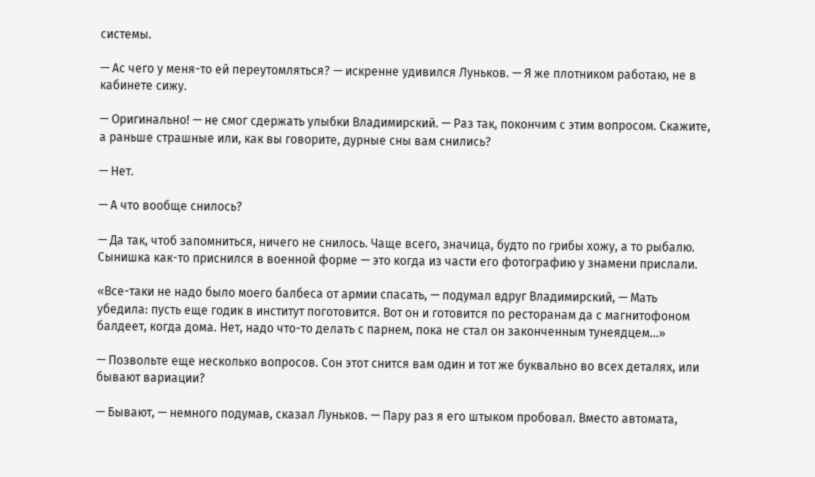системы.

— Ас чего у меня-то ей переутомляться? — искренне удивился Луньков. — Я же плотником работаю, не в кабинете сижу.

— Оригинально! — не смог сдержать улыбки Владимирский. — Раз так, покончим с этим вопросом. Скажите, а раньше страшные или, как вы говорите, дурные сны вам снились?

— Нет.

— А что вообще снилось?

— Да так, чтоб запомниться, ничего не снилось. Чаще всего, значица, будто по грибы хожу, а то рыбалю. Сынишка как-то приснился в военной форме — это когда из части его фотографию у знамени прислали.

«Все-таки не надо было моего балбеса от армии спасать, — подумал вдруг Владимирский, — Мать убедила: пусть еще годик в институт поготовится. Вот он и готовится по ресторанам да с магнитофоном балдеет, когда дома. Нет, надо что-то делать с парнем, пока не стал он законченным тунеядцем…»

— Позвольте еще несколько вопросов. Сон этот снится вам один и тот же буквально во всех деталях, или бывают вариации?

— Бывают, — немного подумав, сказал Луньков. — Пару раз я его штыком пробовал. Вместо автомата,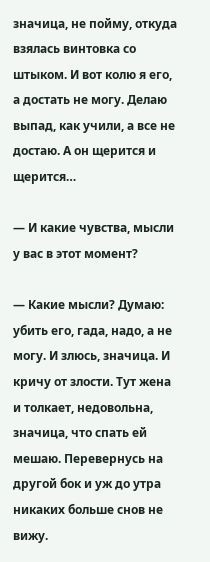значица, не пойму, откуда взялась винтовка со штыком. И вот колю я его, а достать не могу. Делаю выпад, как учили, а все не достаю. А он щерится и щерится…

— И какие чувства, мысли у вас в этот момент?

— Какие мысли? Думаю: убить его, гада, надо, а не могу. И злюсь, значица. И кричу от злости. Тут жена и толкает, недовольна, значица, что спать ей мешаю. Перевернусь на другой бок и уж до утра никаких больше снов не вижу.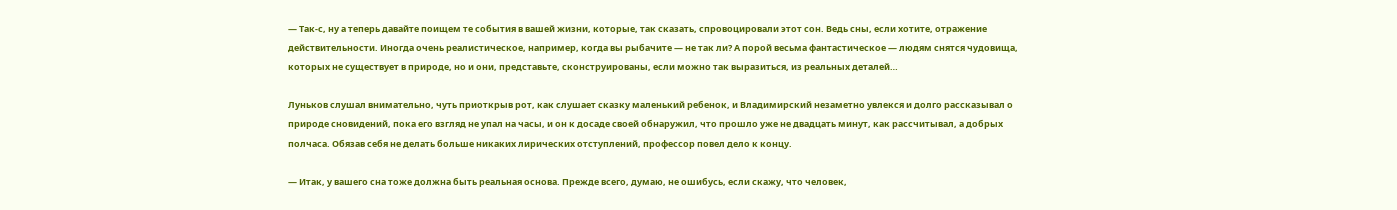— Так-с, ну а теперь давайте поищем те события в вашей жизни, которые, так сказать, спровоцировали этот сон. Ведь сны, если хотите, отражение действительности. Иногда очень реалистическое, например, когда вы рыбачите — не так ли? А порой весьма фантастическое — людям снятся чудовища, которых не существует в природе, но и они, представьте, сконструированы, если можно так выразиться, из реальных деталей…

Луньков слушал внимательно, чуть приоткрыв рот, как слушает сказку маленький ребенок, и Владимирский незаметно увлекся и долго рассказывал о природе сновидений, пока его взгляд не упал на часы, и он к досаде своей обнаружил, что прошло уже не двадцать минут, как рассчитывал, а добрых полчаса. Обязав себя не делать больше никаких лирических отступлений, профессор повел дело к концу.

— Итак, у вашего сна тоже должна быть реальная основа. Прежде всего, думаю, не ошибусь, если скажу, что человек,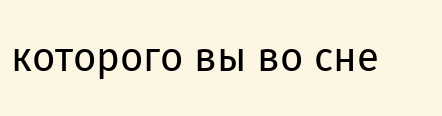которого вы во сне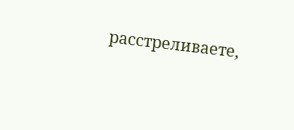расстреливаете,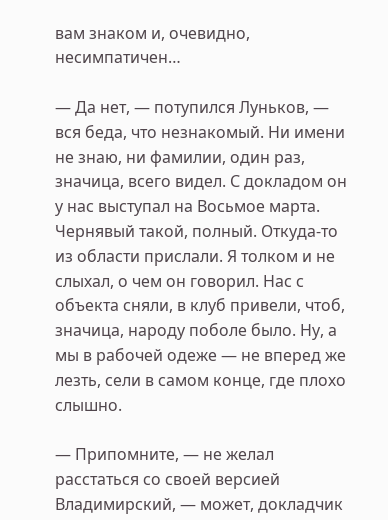вам знаком и, очевидно, несимпатичен…

— Да нет, — потупился Луньков, — вся беда, что незнакомый. Ни имени не знаю, ни фамилии, один раз, значица, всего видел. С докладом он у нас выступал на Восьмое марта. Чернявый такой, полный. Откуда-то из области прислали. Я толком и не слыхал, о чем он говорил. Нас с объекта сняли, в клуб привели, чтоб, значица, народу поболе было. Ну, а мы в рабочей одеже — не вперед же лезть, сели в самом конце, где плохо слышно.

— Припомните, — не желал расстаться со своей версией Владимирский, — может, докладчик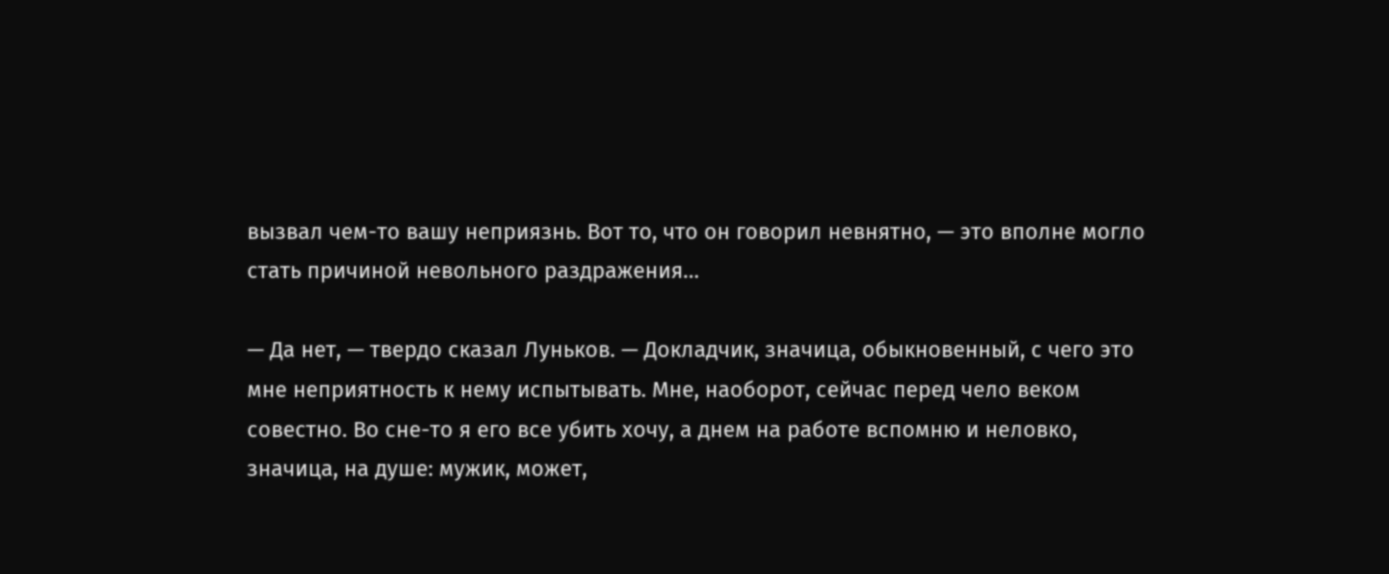вызвал чем-то вашу неприязнь. Вот то, что он говорил невнятно, — это вполне могло стать причиной невольного раздражения…

— Да нет, — твердо сказал Луньков. — Докладчик, значица, обыкновенный, с чего это мне неприятность к нему испытывать. Мне, наоборот, сейчас перед чело веком совестно. Во сне-то я его все убить хочу, а днем на работе вспомню и неловко, значица, на душе: мужик, может,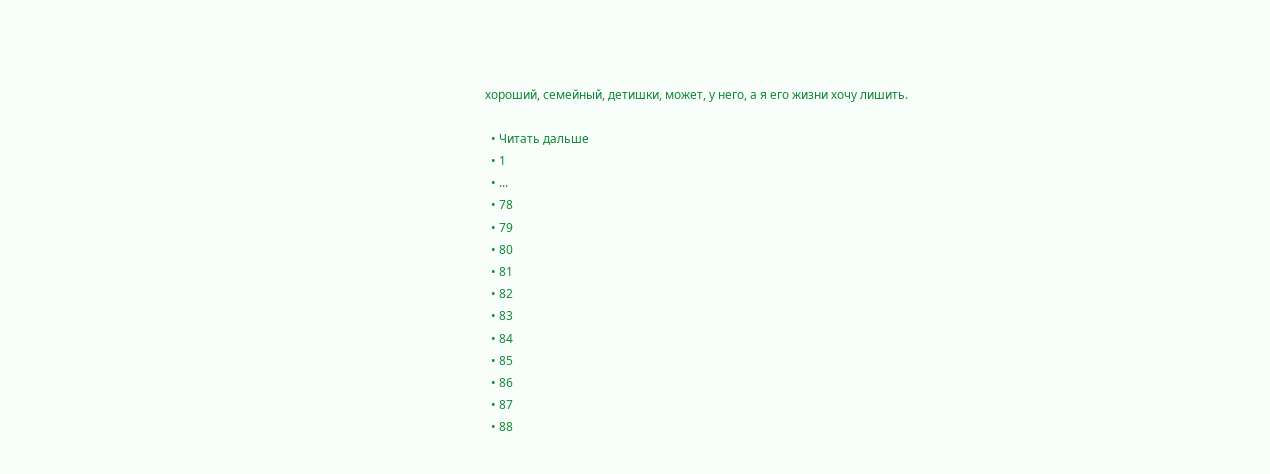хороший, семейный, детишки, может, у него, а я его жизни хочу лишить.

  • Читать дальше
  • 1
  • ...
  • 78
  • 79
  • 80
  • 81
  • 82
  • 83
  • 84
  • 85
  • 86
  • 87
  • 88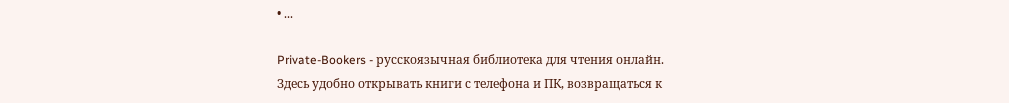• ...

Private-Bookers - русскоязычная библиотека для чтения онлайн. Здесь удобно открывать книги с телефона и ПК, возвращаться к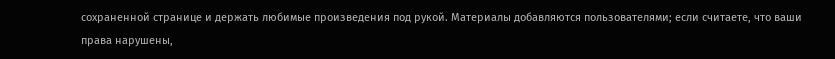сохраненной странице и держать любимые произведения под рукой. Материалы добавляются пользователями; если считаете, что ваши права нарушены,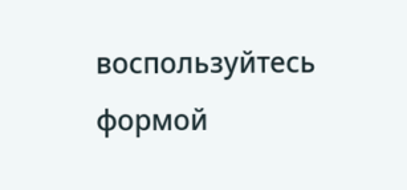воспользуйтесь формой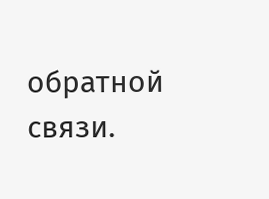обратной связи.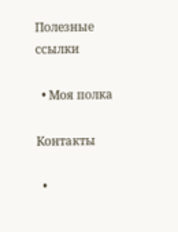Полезные ссылки

  • Моя полка

Контакты

  •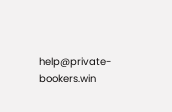help@private-bookers.win